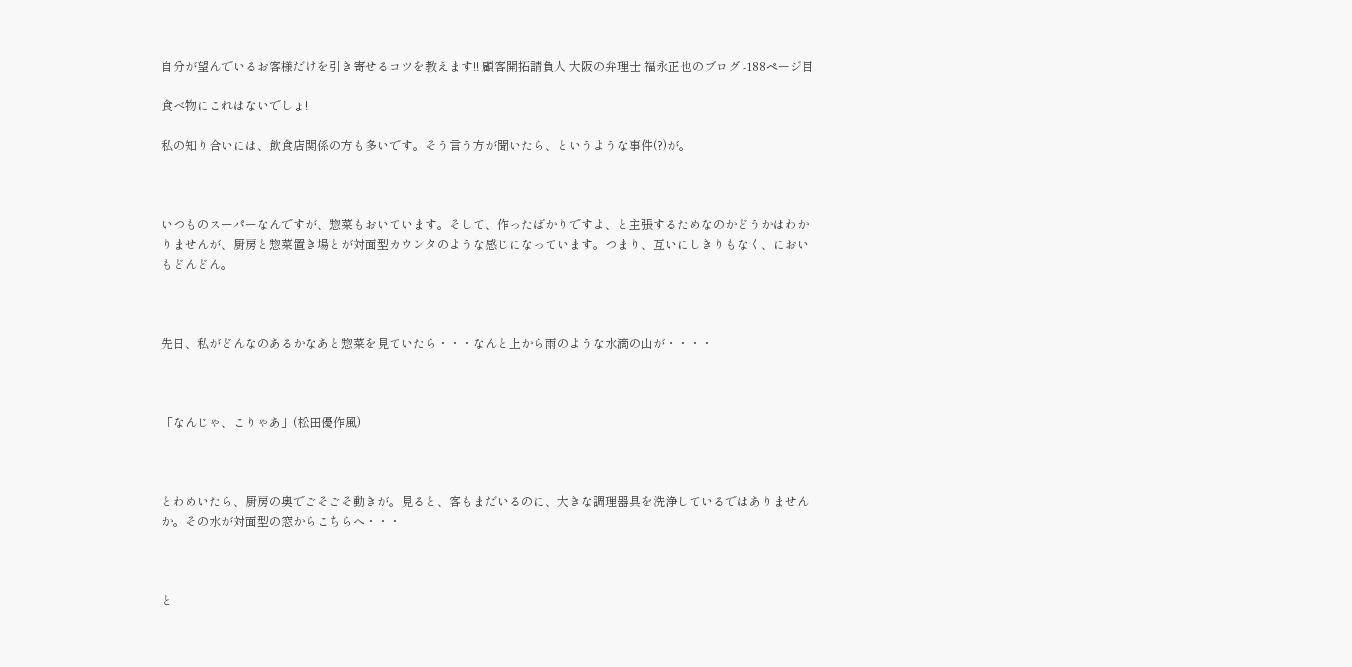自分が望んでいるお客様だけを引き寄せるコツを教えます!! 顧客開拓請負人 大阪の弁理士 福永正也のブログ -188ページ目

食べ物にこれはないでしょ!

私の知り合いには、飲食店関係の方も多いです。そう言う方が聞いたら、というような事件(?)が。



いつものスーパーなんですが、惣菜もおいています。そして、作ったばかりですよ、と主張するためなのかどうかはわかりませんが、厨房と惣菜置き場とが対面型カウンタのような感じになっています。つまり、互いにしきりもなく、においもどんどん。



先日、私がどんなのあるかなあと惣菜を見ていたら・・・なんと上から雨のような水滴の山が・・・・



「なんじゃ、こりゃあ」(松田優作風)



とわめいたら、厨房の奥でごそごそ動きが。見ると、客もまだいるのに、大きな調理器具を洗浄しているではありませんか。その水が対面型の窓からこちらへ・・・



と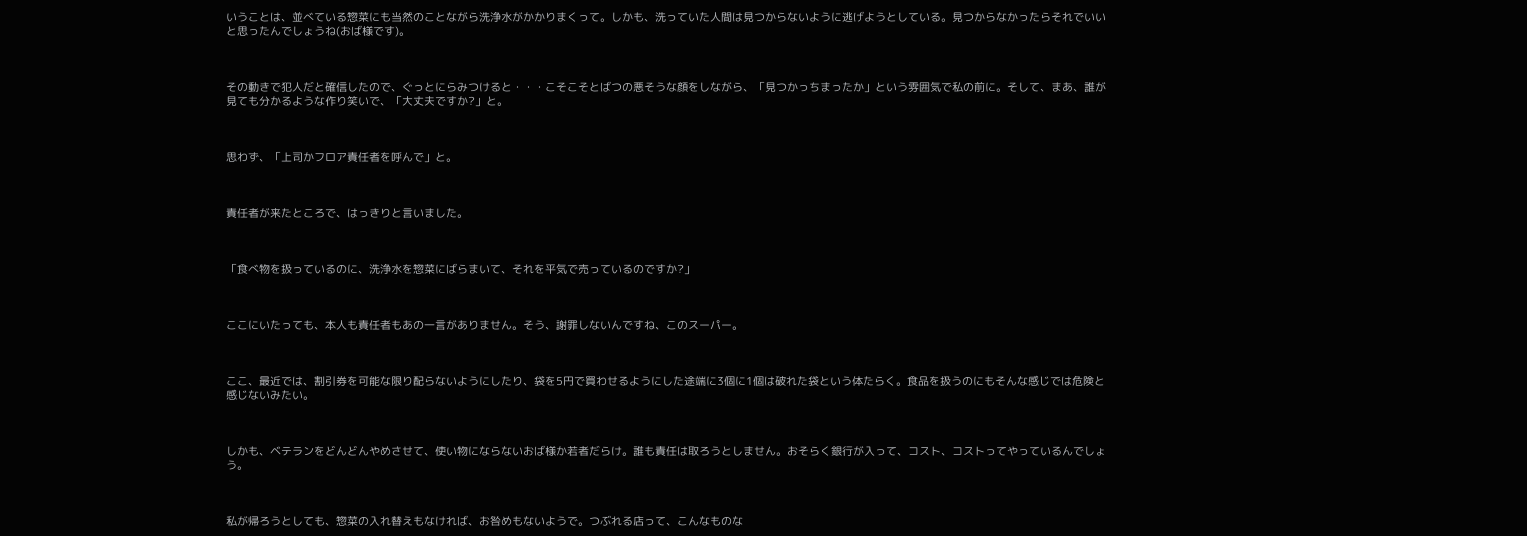いうことは、並べている惣菜にも当然のことながら洗浄水がかかりまくって。しかも、洗っていた人間は見つからないように逃げようとしている。見つからなかったらそれでいいと思ったんでしょうね(おば様です)。



その動きで犯人だと確信したので、ぐっとにらみつけると・・・こそこそとばつの悪そうな顔をしながら、「見つかっちまったか」という雰囲気で私の前に。そして、まあ、誰が見ても分かるような作り笑いで、「大丈夫ですか?」と。



思わず、「上司かフロア責任者を呼んで」と。



責任者が来たところで、はっきりと言いました。



「食べ物を扱っているのに、洗浄水を惣菜にばらまいて、それを平気で売っているのですか?」



ここにいたっても、本人も責任者もあの一言がありません。そう、謝罪しないんですね、このスーパー。



ここ、最近では、割引券を可能な限り配らないようにしたり、袋を5円で買わせるようにした途端に3個に1個は破れた袋という体たらく。食品を扱うのにもそんな感じでは危険と感じないみたい。



しかも、ベテランをどんどんやめさせて、使い物にならないおば様か若者だらけ。誰も責任は取ろうとしません。おそらく銀行が入って、コスト、コストってやっているんでしょう。



私が帰ろうとしても、惣菜の入れ替えもなければ、お咎めもないようで。つぶれる店って、こんなものな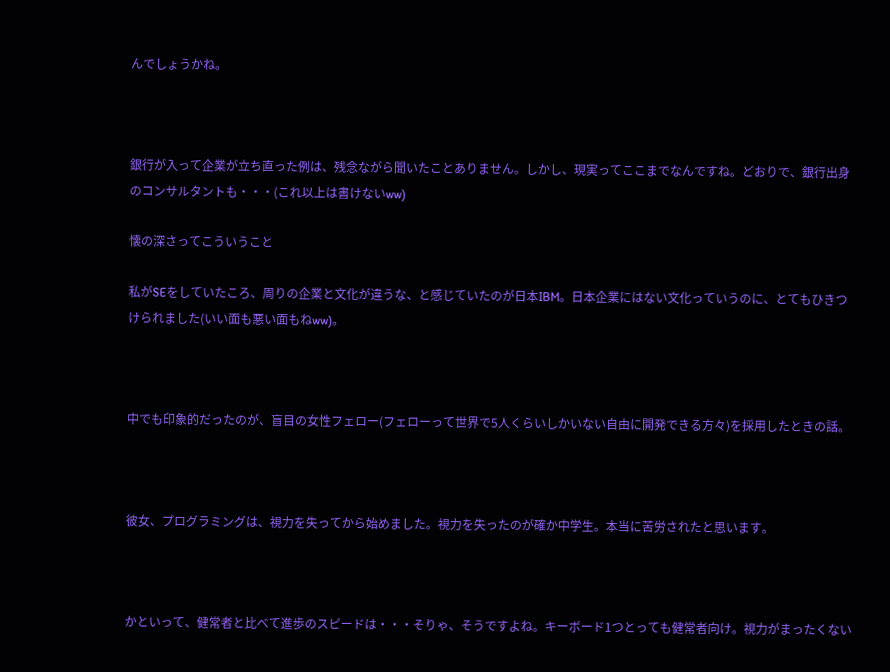んでしょうかね。



銀行が入って企業が立ち直った例は、残念ながら聞いたことありません。しかし、現実ってここまでなんですね。どおりで、銀行出身のコンサルタントも・・・(これ以上は書けないww)

懐の深さってこういうこと

私がSEをしていたころ、周りの企業と文化が違うな、と感じていたのが日本IBM。日本企業にはない文化っていうのに、とてもひきつけられました(いい面も悪い面もねww)。



中でも印象的だったのが、盲目の女性フェロー(フェローって世界で5人くらいしかいない自由に開発できる方々)を採用したときの話。



彼女、プログラミングは、視力を失ってから始めました。視力を失ったのが確か中学生。本当に苦労されたと思います。



かといって、健常者と比べて進歩のスピードは・・・そりゃ、そうですよね。キーボード1つとっても健常者向け。視力がまったくない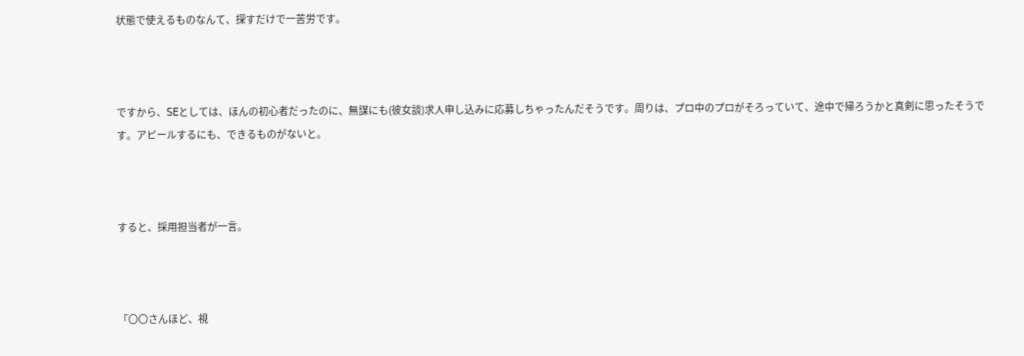状態で使えるものなんて、探すだけで一苦労です。



ですから、SEとしては、ほんの初心者だったのに、無謀にも(彼女談)求人申し込みに応募しちゃったんだそうです。周りは、プロ中のプロがそろっていて、途中で帰ろうかと真剣に思ったそうです。アピールするにも、できるものがないと。



すると、採用担当者が一言。



「〇〇さんほど、視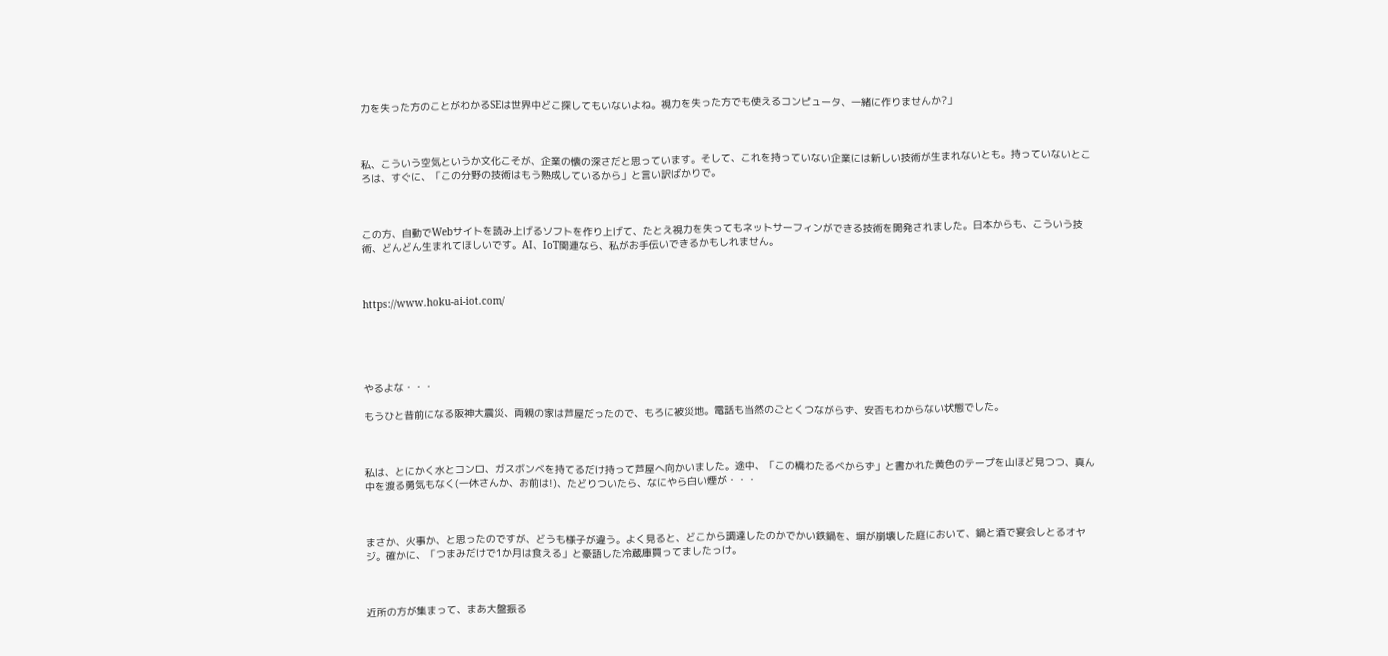力を失った方のことがわかるSEは世界中どこ探してもいないよね。視力を失った方でも使えるコンピュータ、一緒に作りませんか?」



私、こういう空気というか文化こそが、企業の懐の深さだと思っています。そして、これを持っていない企業には新しい技術が生まれないとも。持っていないところは、すぐに、「この分野の技術はもう熟成しているから」と言い訳ばかりで。



この方、自動でWebサイトを読み上げるソフトを作り上げて、たとえ視力を失ってもネットサーフィンができる技術を開発されました。日本からも、こういう技術、どんどん生まれてほしいです。AI、IoT関連なら、私がお手伝いできるかもしれません。



https://www.hoku-ai-iot.com/





やるよな・・・

もうひと昔前になる阪神大震災、両親の家は芦屋だったので、もろに被災地。電話も当然のごとくつながらず、安否もわからない状態でした。



私は、とにかく水とコンロ、ガスボンベを持てるだけ持って芦屋へ向かいました。途中、「この橋わたるべからず」と書かれた黄色のテープを山ほど見つつ、真ん中を渡る勇気もなく(一休さんか、お前は!)、たどりついたら、なにやら白い煙が・・・



まさか、火事か、と思ったのですが、どうも様子が違う。よく見ると、どこから調達したのかでかい鉄鍋を、塀が崩壊した庭において、鍋と酒で宴会しとるオヤジ。確かに、「つまみだけで1か月は食える」と豪語した冷蔵庫買ってましたっけ。



近所の方が集まって、まあ大盤振る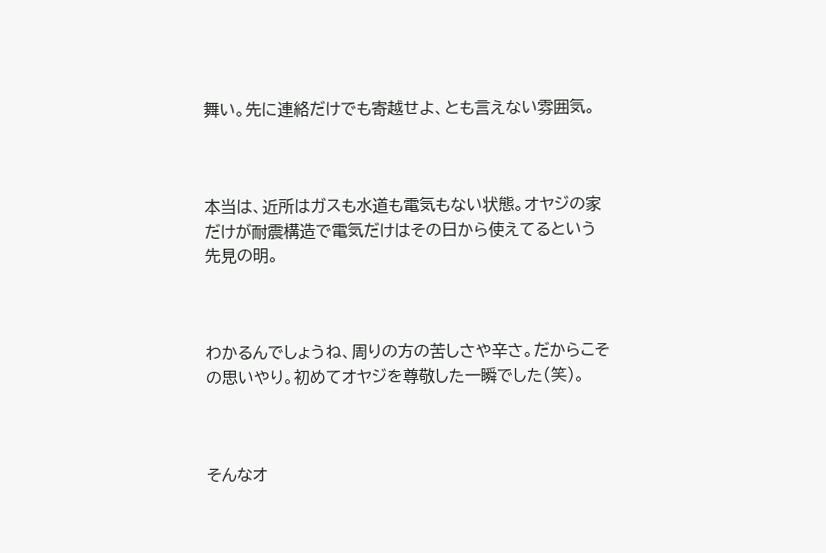舞い。先に連絡だけでも寄越せよ、とも言えない雰囲気。



本当は、近所はガスも水道も電気もない状態。オヤジの家だけが耐震構造で電気だけはその日から使えてるという先見の明。



わかるんでしょうね、周りの方の苦しさや辛さ。だからこその思いやり。初めてオヤジを尊敬した一瞬でした(笑)。



そんなオ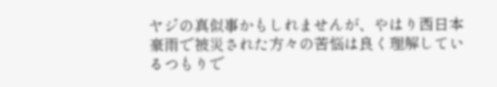ヤジの真似事かもしれませんが、やはり西日本豪雨で被災された方々の苦悩は良く理解しているつもりで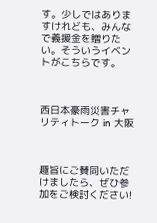す。少しではありますけれども、みんなで義援金を贈りたい。そういうイベントがこちらです。



西日本豪雨災害チャリティトーク in 大阪



趣旨にご賛同いただけましたら、ぜひ参加をご検討ください!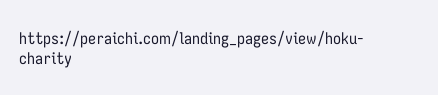https://peraichi.com/landing_pages/view/hoku-charity